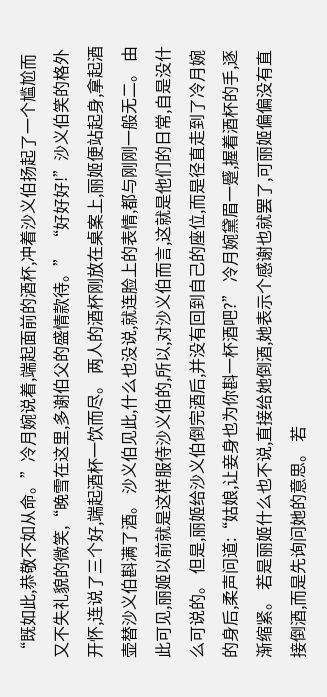“既如此,恭敬不如从命。”冷月婉说着,端起面前的酒杯,冲着沙义伯扬起了一个尴尬而又不失礼貌的微笑,“晚雪在这里,多谢伯父的盛情款待。” “好好好!”沙义伯笑的格外开怀,连说了三个好,端起酒杯一饮而尽。 两人的酒杯刚放在桌案上,丽姬便站起身,拿起酒壶替沙义伯斟满了酒。 沙义伯见此,什么也没说,就连脸上的表情,都与刚刚一般无二。 由此可见,丽姬以前就是这样服侍沙义伯的,所以,对沙义伯而言,这就是他们的日常,自是没什么可说的。 但是,丽姬给沙义伯倒完酒后,并没有回到自己的座位,而是径直走到了冷月婉的身后,柔声问道:“姑娘,让妾身也为你斟一杯酒吧?” 冷月婉黛眉一蹙,握着酒杯的手,逐渐缩紧。 若是丽姬什么也不说,直接给她倒酒,她表示个感谢也就罢了,可丽姬偏偏没有直接倒酒,而是先询问她的意思。 若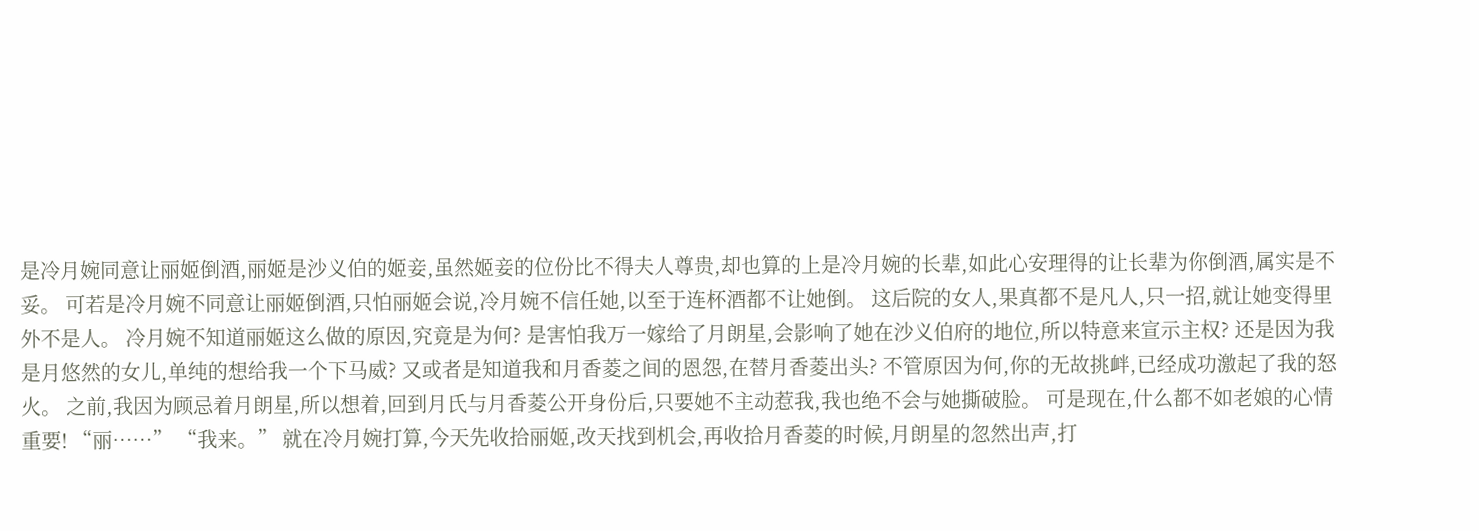是冷月婉同意让丽姬倒酒,丽姬是沙义伯的姬妾,虽然姬妾的位份比不得夫人尊贵,却也算的上是冷月婉的长辈,如此心安理得的让长辈为你倒酒,属实是不妥。 可若是冷月婉不同意让丽姬倒酒,只怕丽姬会说,冷月婉不信任她,以至于连杯酒都不让她倒。 这后院的女人,果真都不是凡人,只一招,就让她变得里外不是人。 冷月婉不知道丽姬这么做的原因,究竟是为何? 是害怕我万一嫁给了月朗星,会影响了她在沙义伯府的地位,所以特意来宣示主权? 还是因为我是月悠然的女儿,单纯的想给我一个下马威? 又或者是知道我和月香菱之间的恩怨,在替月香菱出头? 不管原因为何,你的无故挑衅,已经成功激起了我的怒火。 之前,我因为顾忌着月朗星,所以想着,回到月氏与月香菱公开身份后,只要她不主动惹我,我也绝不会与她撕破脸。 可是现在,什么都不如老娘的心情重要! “丽……” “我来。” 就在冷月婉打算,今天先收拾丽姬,改天找到机会,再收拾月香菱的时候,月朗星的忽然出声,打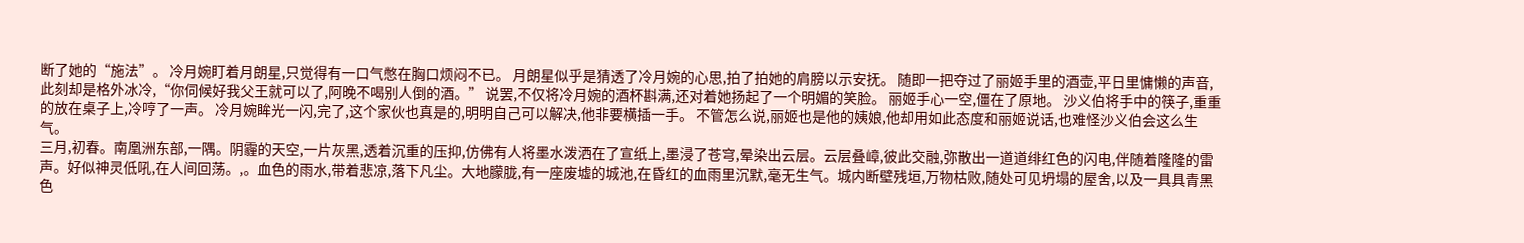断了她的“施法”。 冷月婉盯着月朗星,只觉得有一口气憋在胸口烦闷不已。 月朗星似乎是猜透了冷月婉的心思,拍了拍她的肩膀以示安抚。 随即一把夺过了丽姬手里的酒壶,平日里慵懒的声音,此刻却是格外冰冷,“你伺候好我父王就可以了,阿晚不喝别人倒的酒。” 说罢,不仅将冷月婉的酒杯斟满,还对着她扬起了一个明媚的笑脸。 丽姬手心一空,僵在了原地。 沙义伯将手中的筷子,重重的放在桌子上,冷哼了一声。 冷月婉眸光一闪,完了,这个家伙也真是的,明明自己可以解决,他非要横插一手。 不管怎么说,丽姬也是他的姨娘,他却用如此态度和丽姬说话,也难怪沙义伯会这么生气。
三月,初春。南凰洲东部,一隅。阴霾的天空,一片灰黑,透着沉重的压抑,仿佛有人将墨水泼洒在了宣纸上,墨浸了苍穹,晕染出云层。云层叠嶂,彼此交融,弥散出一道道绯红色的闪电,伴随着隆隆的雷声。好似神灵低吼,在人间回荡。,。血色的雨水,带着悲凉,落下凡尘。大地朦胧,有一座废墟的城池,在昏红的血雨里沉默,毫无生气。城内断壁残垣,万物枯败,随处可见坍塌的屋舍,以及一具具青黑色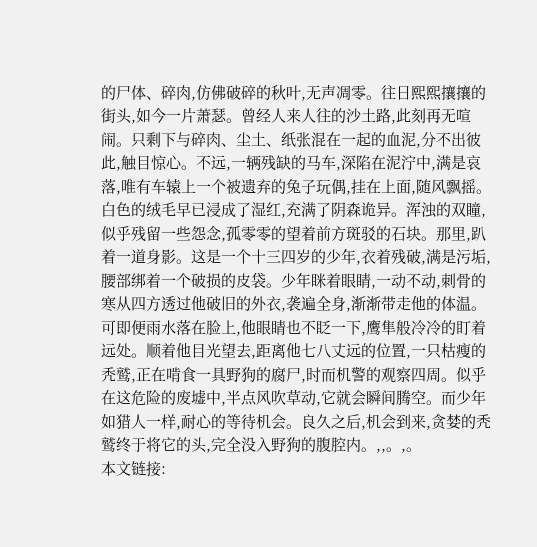的尸体、碎肉,仿佛破碎的秋叶,无声凋零。往日熙熙攘攘的街头,如今一片萧瑟。曾经人来人往的沙土路,此刻再无喧闹。只剩下与碎肉、尘土、纸张混在一起的血泥,分不出彼此,触目惊心。不远,一辆残缺的马车,深陷在泥泞中,满是哀落,唯有车辕上一个被遗弃的兔子玩偶,挂在上面,随风飘摇。白色的绒毛早已浸成了湿红,充满了阴森诡异。浑浊的双瞳,似乎残留一些怨念,孤零零的望着前方斑驳的石块。那里,趴着一道身影。这是一个十三四岁的少年,衣着残破,满是污垢,腰部绑着一个破损的皮袋。少年眯着眼睛,一动不动,刺骨的寒从四方透过他破旧的外衣,袭遍全身,渐渐带走他的体温。可即便雨水落在脸上,他眼睛也不眨一下,鹰隼般冷冷的盯着远处。顺着他目光望去,距离他七八丈远的位置,一只枯瘦的秃鹫,正在啃食一具野狗的腐尸,时而机警的观察四周。似乎在这危险的废墟中,半点风吹草动,它就会瞬间腾空。而少年如猎人一样,耐心的等待机会。良久之后,机会到来,贪婪的秃鹫终于将它的头,完全没入野狗的腹腔内。,,。,。
本文链接: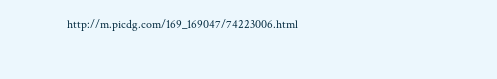http://m.picdg.com/169_169047/74223006.html